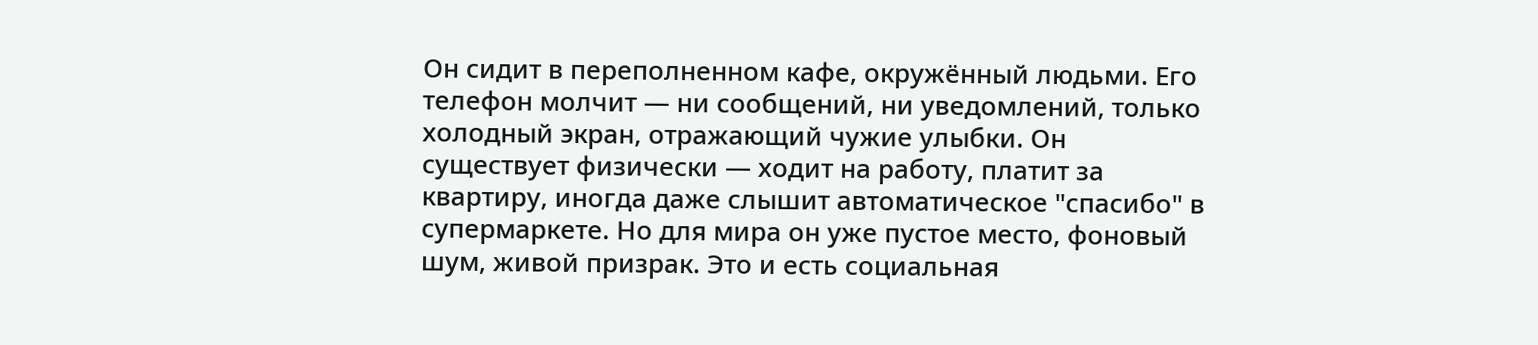Он сидит в переполненном кафе, окружённый людьми. Его телефон молчит — ни сообщений, ни уведомлений, только холодный экран, отражающий чужие улыбки. Он существует физически — ходит на работу, платит за квартиру, иногда даже слышит автоматическое "спасибо" в супермаркете. Но для мира он уже пустое место, фоновый шум, живой призрак. Это и есть социальная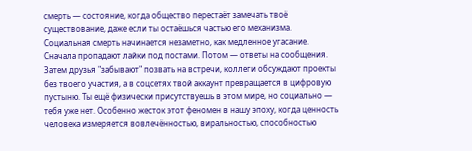смерть — состояние, когда общество перестаёт замечать твоё существование, даже если ты остаёшься частью его механизма.
Социальная смерть начинается незаметно, как медленное угасание. Сначала пропадают лайки под постами. Потом — ответы на сообщения. Затем друзья "забывают" позвать на встречи, коллеги обсуждают проекты без твоего участия, а в соцсетях твой аккаунт превращается в цифровую пустыню. Ты ещё физически присутствуешь в этом мире, но социально — тебя уже нет. Особенно жесток этот феномен в нашу эпоху, когда ценность человека измеряется вовлечённостью, виральностью, способностью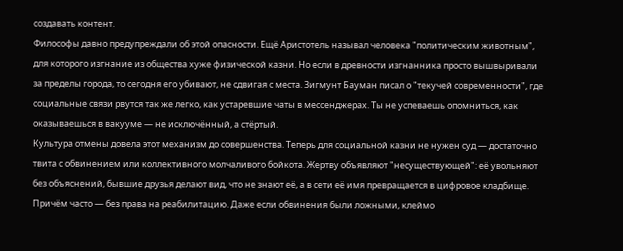создавать контент.
Философы давно предупреждали об этой опасности. Ещё Аристотель называл человека "политическим животным", для которого изгнание из общества хуже физической казни. Но если в древности изгнанника просто вышвыривали за пределы города, то сегодня его убивают, не сдвигая с места. Зигмунт Бауман писал о "текучей современности", где социальные связи рвутся так же легко, как устаревшие чаты в мессенджерах. Ты не успеваешь опомниться, как оказываешься в вакууме — не исключённый, а стёртый.
Культура отмены довела этот механизм до совершенства. Теперь для социальной казни не нужен суд — достаточно твита с обвинением или коллективного молчаливого бойкота. Жертву объявляют "несуществующей": её увольняют без объяснений, бывшие друзья делают вид, что не знают её, а в сети её имя превращается в цифровое кладбище. Причём часто — без права на реабилитацию. Даже если обвинения были ложными, клеймо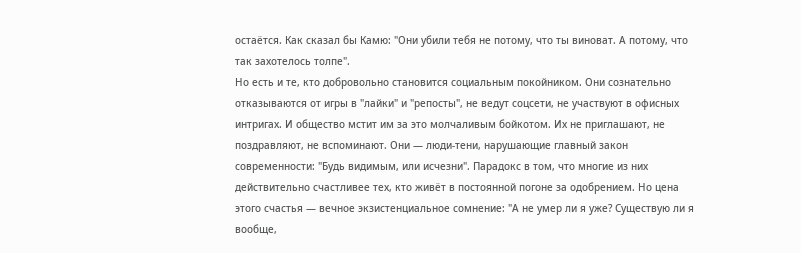остаётся. Как сказал бы Камю: "Они убили тебя не потому, что ты виноват. А потому, что так захотелось толпе".
Но есть и те, кто добровольно становится социальным покойником. Они сознательно отказываются от игры в "лайки" и "репосты", не ведут соцсети, не участвуют в офисных интригах. И общество мстит им за это молчаливым бойкотом. Их не приглашают, не поздравляют, не вспоминают. Они — люди-тени, нарушающие главный закон современности: "Будь видимым, или исчезни". Парадокс в том, что многие из них действительно счастливее тех, кто живёт в постоянной погоне за одобрением. Но цена этого счастья — вечное экзистенциальное сомнение: "А не умер ли я уже? Существую ли я вообще,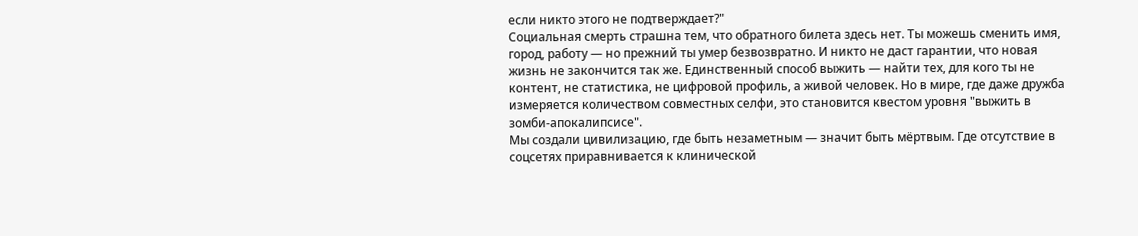если никто этого не подтверждает?"
Социальная смерть страшна тем, что обратного билета здесь нет. Ты можешь сменить имя, город, работу — но прежний ты умер безвозвратно. И никто не даст гарантии, что новая жизнь не закончится так же. Единственный способ выжить — найти тех, для кого ты не контент, не статистика, не цифровой профиль, а живой человек. Но в мире, где даже дружба измеряется количеством совместных селфи, это становится квестом уровня "выжить в зомби-апокалипсисе".
Мы создали цивилизацию, где быть незаметным — значит быть мёртвым. Где отсутствие в соцсетях приравнивается к клинической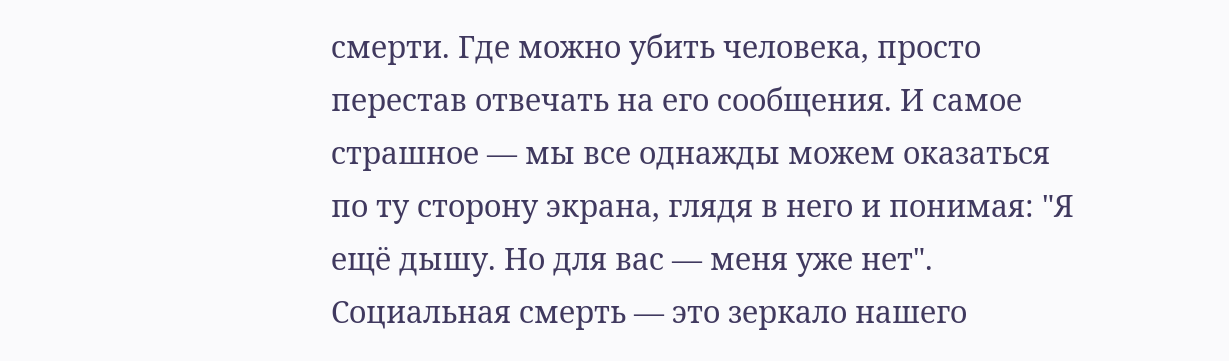смерти. Где можно убить человека, просто перестав отвечать на его сообщения. И самое страшное — мы все однажды можем оказаться по ту сторону экрана, глядя в него и понимая: "Я ещё дышу. Но для вас — меня уже нет".
Социальная смерть — это зеркало нашего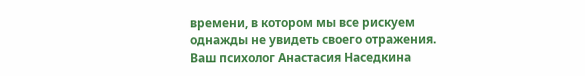времени, в котором мы все рискуем однажды не увидеть своего отражения.
Ваш психолог Анастасия Наседкина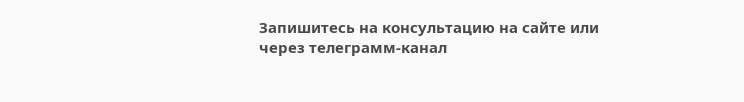Запишитесь на консультацию на сайте или через телеграмм-канал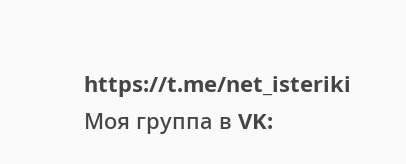https://t.me/net_isteriki
Моя группа в VK: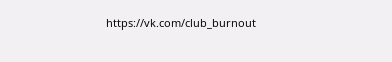https://vk.com/club_burnout